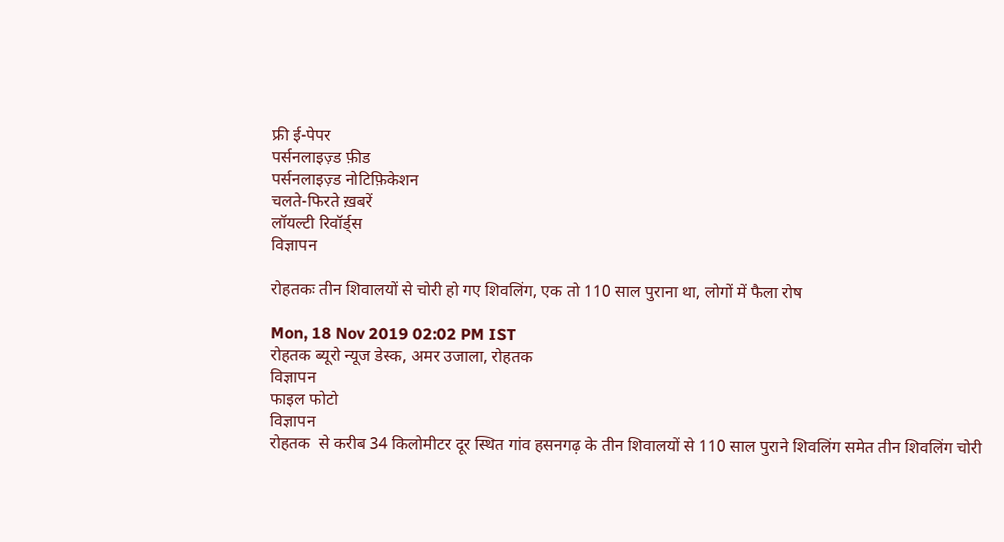फ्री ई-पेपर
पर्सनलाइज़्ड फ़ीड
पर्सनलाइज़्ड नोटिफ़िकेशन
चलते-फिरते ख़बरें
लॉयल्टी रिवॉर्ड्स
विज्ञापन

रोहतकः तीन शिवालयों से चोरी हो गए शिवलिंग, एक तो 110 साल पुराना था, लोगों में फैला रोष

Mon, 18 Nov 2019 02:02 PM IST
रोहतक ब्यूरो न्यूज डेस्क, अमर उजाला, रोहतक
विज्ञापन
फाइल फोटो
विज्ञापन
रोहतक  से करीब 34 किलोमीटर दूर स्थित गांव हसनगढ़ के तीन शिवालयों से 110 साल पुराने शिवलिंग समेत तीन शिवलिंग चोरी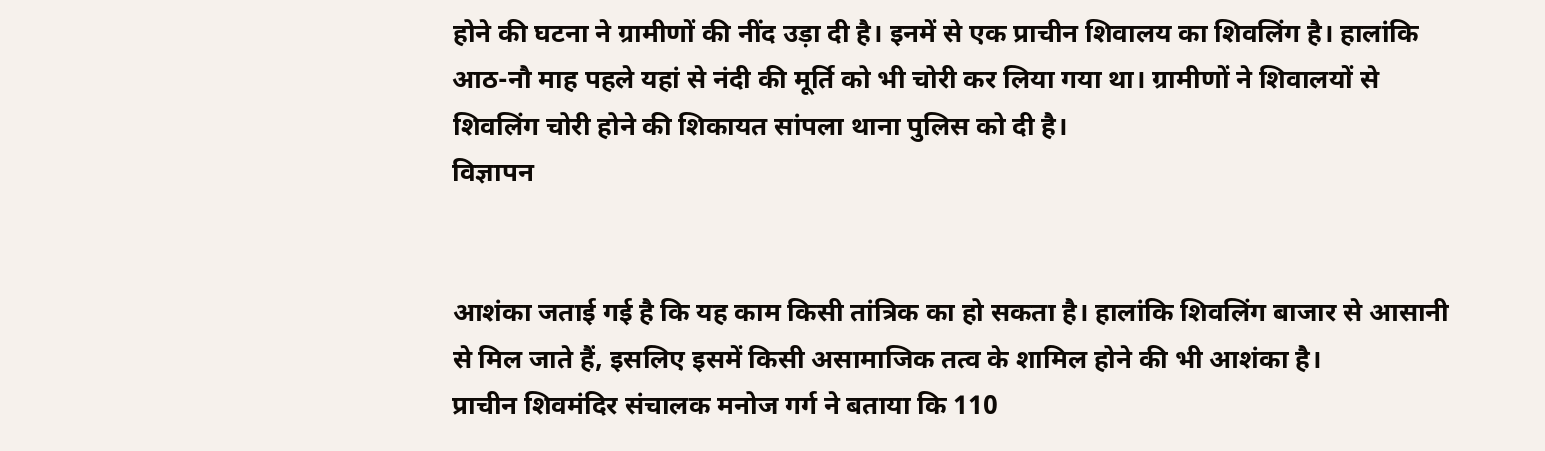होने की घटना ने ग्रामीणों की नींद उड़ा दी है। इनमें से एक प्राचीन शिवालय का शिवलिंग है। हालांकि आठ-नौ माह पहले यहां से नंदी की मूर्ति को भी चोरी कर लिया गया था। ग्रामीणों ने शिवालयों से शिवलिंग चोरी होने की शिकायत सांपला थाना पुलिस को दी है।
विज्ञापन


आशंका जताई गई है कि यह काम किसी तांत्रिक का हो सकता है। हालांकि शिवलिंग बाजार से आसानी से मिल जाते हैं, इसलिए इसमें किसी असामाजिक तत्व के शामिल होने की भी आशंका है।
प्राचीन शिवमंदिर संचालक मनोज गर्ग ने बताया कि 110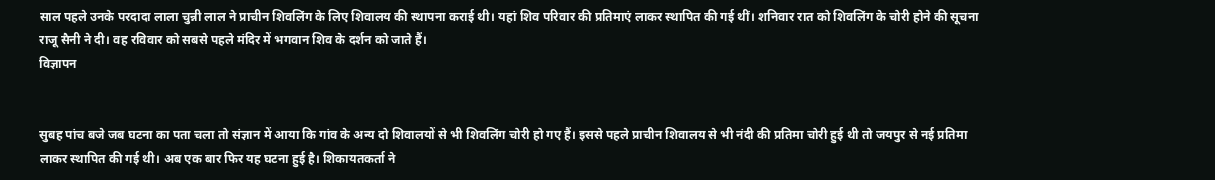साल पहले उनके परदादा लाला चुन्नी लाल ने प्राचीन शिवलिंग के लिए शिवालय की स्थापना कराई थी। यहां शिव परिवार की प्रतिमाएं लाकर स्थापित की गई थीं। शनिवार रात को शिवलिंग के चोरी होने की सूचना राजू सैनी ने दी। वह रविवार को सबसे पहले मंदिर में भगवान शिव के दर्शन को जाते हैं।
विज्ञापन


सुबह पांच बजे जब घटना का पता चला तो संज्ञान में आया कि गांव के अन्य दो शिवालयों से भी शिवलिंग चोरी हो गए हैं। इससे पहले प्राचीन शिवालय से भी नंदी की प्रतिमा चोरी हुई थी तो जयपुर से नई प्रतिमा लाकर स्थापित की गई थी। अब एक बार फिर यह घटना हुई है। शिकायतकर्ता ने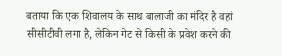बताया कि एक शिवालय के साथ बालाजी का मंदिर है वहां सीसीटीवी लगा है, लेकिन गेट से किसी के प्रवेश करने की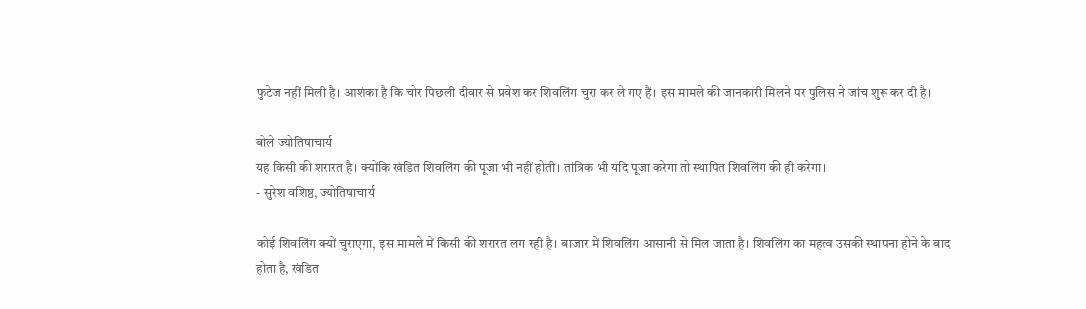फुटेज नहीं मिली है। आशंका है कि चोर पिछली दीवार से प्रवेश कर शिवलिंग चुरा कर ले गए हैं। इस मामले की जानकारी मिलने पर पुलिस ने जांच शुरू कर दी है।

बोले ज्योतिषाचार्य
यह किसी की शरारत है। क्योंकि खंडित शिवलिंग की पूजा भी नहीं होती। तांत्रिक भी यदि पूजा करेगा तो स्थापित शिवलिंग की ही करेगा।
- सुरेश वशिष्ठ, ज्योतिषाचार्य

कोई शिवलिंग क्यों चुराएगा, इस मामले में किसी की शरारत लग रही है। बाजार में शिवलिंग आसानी से मिल जाता है। शिवलिंग का महत्व उसकी स्थापना होने के बाद होता है, खंडित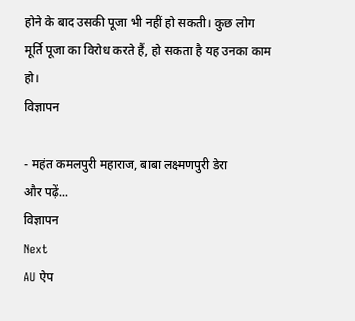होने के बाद उसकी पूजा भी नहीं हो सकती। कुछ लोग मूर्ति पूजा का विरोध करते हैं, हो सकता है यह उनका काम हो।
विज्ञापन

- महंत कमलपुरी महाराज, बाबा लक्ष्मणपुरी डेरा
और पढ़ें...
विज्ञापन
Next
AU ऐप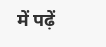में पढ़ें